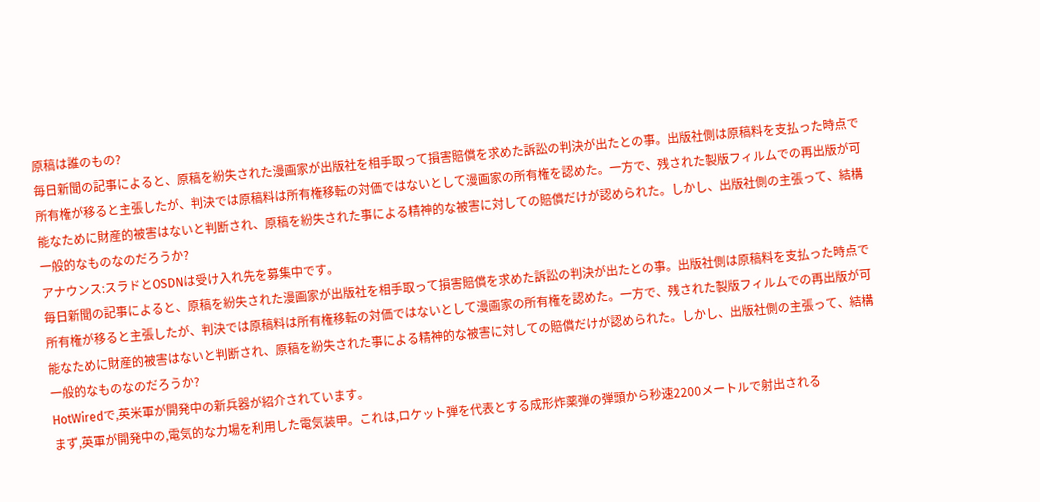原稿は誰のもの?
毎日新聞の記事によると、原稿を紛失された漫画家が出版社を相手取って損害賠償を求めた訴訟の判決が出たとの事。出版社側は原稿料を支払った時点で所有権が移ると主張したが、判決では原稿料は所有権移転の対価ではないとして漫画家の所有権を認めた。一方で、残された製版フィルムでの再出版が可能なために財産的被害はないと判断され、原稿を紛失された事による精神的な被害に対しての賠償だけが認められた。しかし、出版社側の主張って、結構一般的なものなのだろうか?
アナウンス:スラドとOSDNは受け入れ先を募集中です。
毎日新聞の記事によると、原稿を紛失された漫画家が出版社を相手取って損害賠償を求めた訴訟の判決が出たとの事。出版社側は原稿料を支払った時点で所有権が移ると主張したが、判決では原稿料は所有権移転の対価ではないとして漫画家の所有権を認めた。一方で、残された製版フィルムでの再出版が可能なために財産的被害はないと判断され、原稿を紛失された事による精神的な被害に対しての賠償だけが認められた。しかし、出版社側の主張って、結構一般的なものなのだろうか?
HotWiredで,英米軍が開発中の新兵器が紹介されています。
まず,英軍が開発中の,電気的な力場を利用した電気装甲。これは,ロケット弾を代表とする成形炸薬弾の弾頭から秒速2200メートルで射出される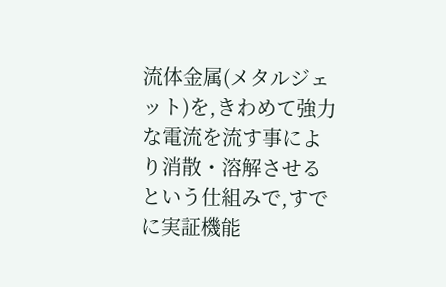流体金属(メタルジェット)を,きわめて強力な電流を流す事により消散・溶解させるという仕組みで,すでに実証機能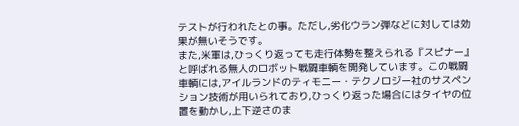テストが行われたとの事。ただし,劣化ウラン弾などに対しては効果が無いそうです。
また,米軍は,ひっくり返っても走行体勢を整えられる『スピナー』と呼ばれる無人のロボット戦闘車輌を開発しています。この戦闘車輌には,アイルランドのティモニー・テクノロジー社のサスペンション技術が用いられており,ひっくり返った場合にはタイヤの位置を動かし,上下逆さのま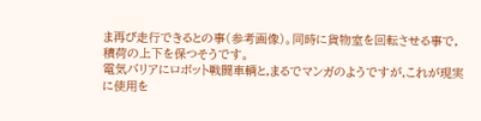ま再び走行できるとの事(参考画像)。同時に貨物室を回転させる事で,積荷の上下を保つそうです。
電気バリアにロボット戦闘車輌と,まるでマンガのようですが,これが現実に使用を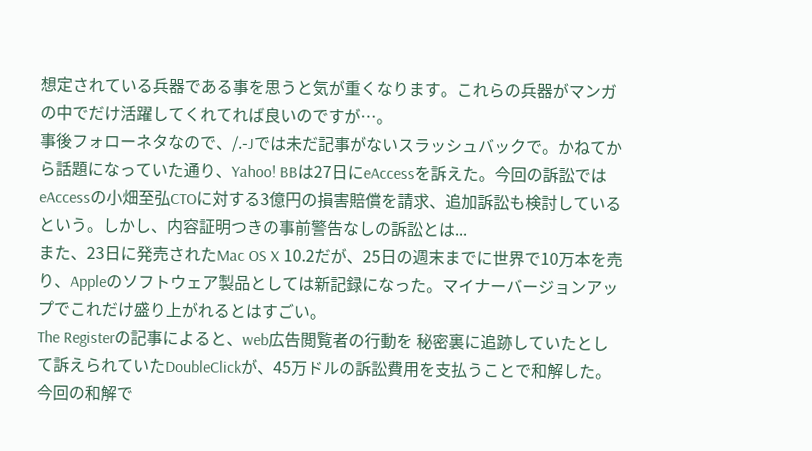想定されている兵器である事を思うと気が重くなります。これらの兵器がマンガの中でだけ活躍してくれてれば良いのですが…。
事後フォローネタなので、/.-Jでは未だ記事がないスラッシュバックで。かねてから話題になっていた通り、Yahoo! BBは27日にeAccessを訴えた。今回の訴訟ではeAccessの小畑至弘CTOに対する3億円の損害賠償を請求、追加訴訟も検討しているという。しかし、内容証明つきの事前警告なしの訴訟とは...
また、23日に発売されたMac OS X 10.2だが、25日の週末までに世界で10万本を売り、Appleのソフトウェア製品としては新記録になった。マイナーバージョンアップでこれだけ盛り上がれるとはすごい。
The Registerの記事によると、web広告閲覧者の行動を 秘密裏に追跡していたとして訴えられていたDoubleClickが、45万ドルの訴訟費用を支払うことで和解した。
今回の和解で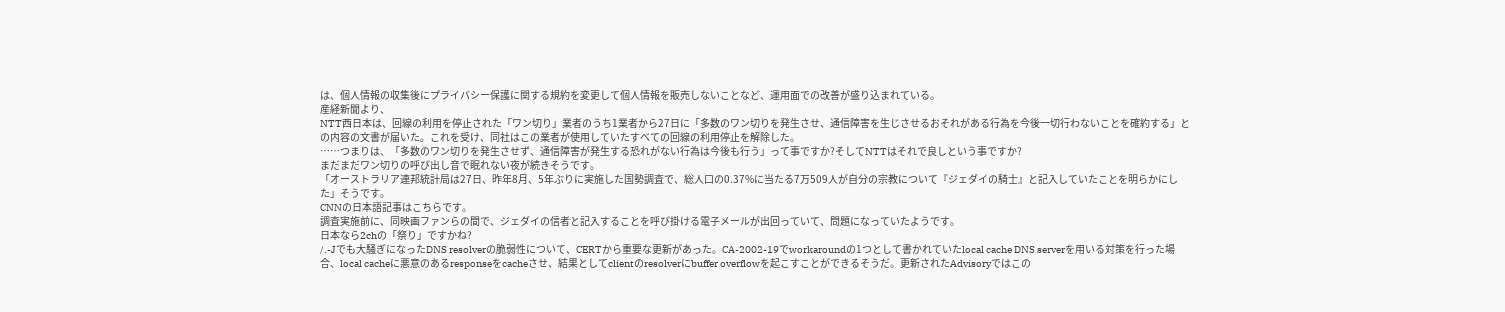は、個人情報の収集後にプライバシー保護に関する規約を変更して個人情報を販売しないことなど、運用面での改善が盛り込まれている。
産経新聞より、
NTT西日本は、回線の利用を停止された「ワン切り」業者のうち1業者から27日に「多数のワン切りを発生させ、通信障害を生じさせるおそれがある行為を今後一切行わないことを確約する」との内容の文書が届いた。これを受け、同社はこの業者が使用していたすべての回線の利用停止を解除した。
……つまりは、「多数のワン切りを発生させず、通信障害が発生する恐れがない行為は今後も行う」って事ですか?そしてNTTはそれで良しという事ですか?
まだまだワン切りの呼び出し音で眠れない夜が続きそうです。
「オーストラリア連邦統計局は27日、昨年8月、5年ぶりに実施した国勢調査で、総人口の0.37%に当たる7万509人が自分の宗教について『ジェダイの騎士』と記入していたことを明らかにした」そうです。
CNNの日本語記事はこちらです。
調査実施前に、同映画ファンらの間で、ジェダイの信者と記入することを呼び掛ける電子メールが出回っていて、問題になっていたようです。
日本なら2chの「祭り」ですかね?
/.-Jでも大騒ぎになったDNS resolverの脆弱性について、CERTから重要な更新があった。CA-2002-19でworkaroundの1つとして書かれていたlocal cache DNS serverを用いる対策を行った場合、local cacheに悪意のあるresponseをcacheさせ、結果としてclientのresolverにbuffer overflowを起こすことができるそうだ。更新されたAdvisoryではこの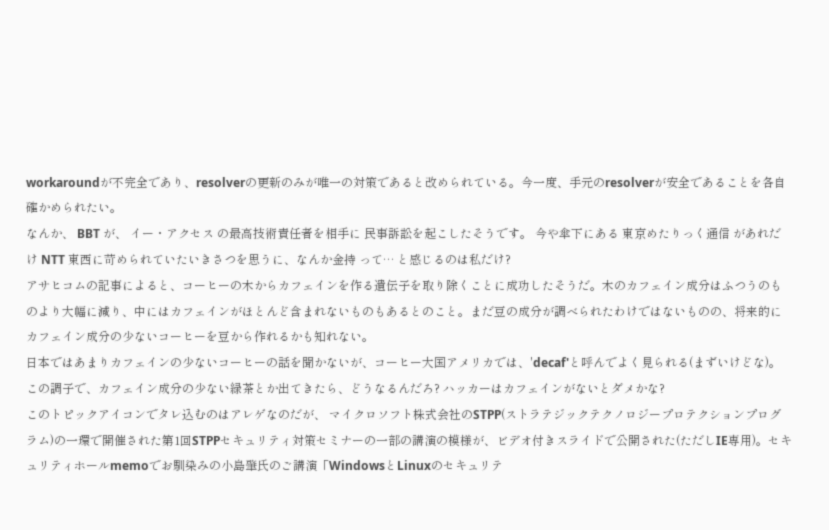workaroundが不完全であり、resolverの更新のみが唯一の対策であると改められている。今一度、手元のresolverが安全であることを各自確かめられたい。
なんか、 BBT が、 イー・アクセス の最高技術責任者を相手に 民事訴訟を起こしたそうです。 今や傘下にある 東京めたりっく通信 があれだけ NTT 東西に苛められていたいきさつを思うに、なんか金持 って… と感じるのは私だけ?
アサヒコムの記事によると、コーヒーの木からカフェインを作る遺伝子を取り除くことに成功したそうだ。木のカフェイン成分はふつうのものより大幅に減り、中にはカフェインがほとんど含まれないものもあるとのこと。まだ豆の成分が調べられたわけではないものの、将来的にカフェイン成分の少ないコーヒーを豆から作れるかも知れない。
日本ではあまりカフェインの少ないコーヒーの話を聞かないが、コーヒー大国アメリカでは、'decaf'と呼んでよく見られる(まずいけどな)。この調子で、カフェイン成分の少ない緑茶とか出てきたら、どうなるんだろ? ハッカーはカフェインがないとダメかな?
このトピックアイコンでタレ込むのはアレゲなのだが、 マイクロソフト株式会社のSTPP(ストラテジックテクノロジープロテクションプログラム)の一環で開催された第1回STPPセキュリティ対策セミナーの一部の講演の模様が、ビデオ付きスライドで公開された(ただしIE専用)。セキュリティホールmemoでお馴染みの小島肇氏のご講演「WindowsとLinuxのセキュリテ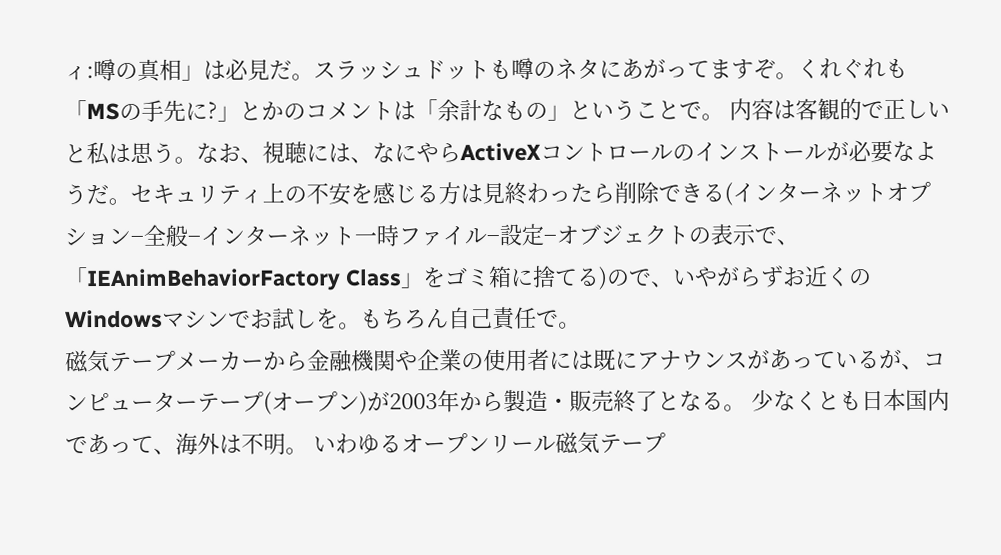ィ:噂の真相」は必見だ。スラッシュドットも噂のネタにあがってますぞ。くれぐれも「MSの手先に?」とかのコメントは「余計なもの」ということで。 内容は客観的で正しいと私は思う。なお、視聴には、なにやらActiveXコントロールのインストールが必要なようだ。セキュリティ上の不安を感じる方は見終わったら削除できる(インターネットオプション−全般−インターネット一時ファイル−設定−オブジェクトの表示で、「IEAnimBehaviorFactory Class」をゴミ箱に捨てる)ので、いやがらずお近くのWindowsマシンでお試しを。もちろん自己責任で。
磁気テープメーカーから金融機関や企業の使用者には既にアナウンスがあっているが、コンピューターテープ(オープン)が2003年から製造・販売終了となる。 少なくとも日本国内であって、海外は不明。 いわゆるオープンリール磁気テープ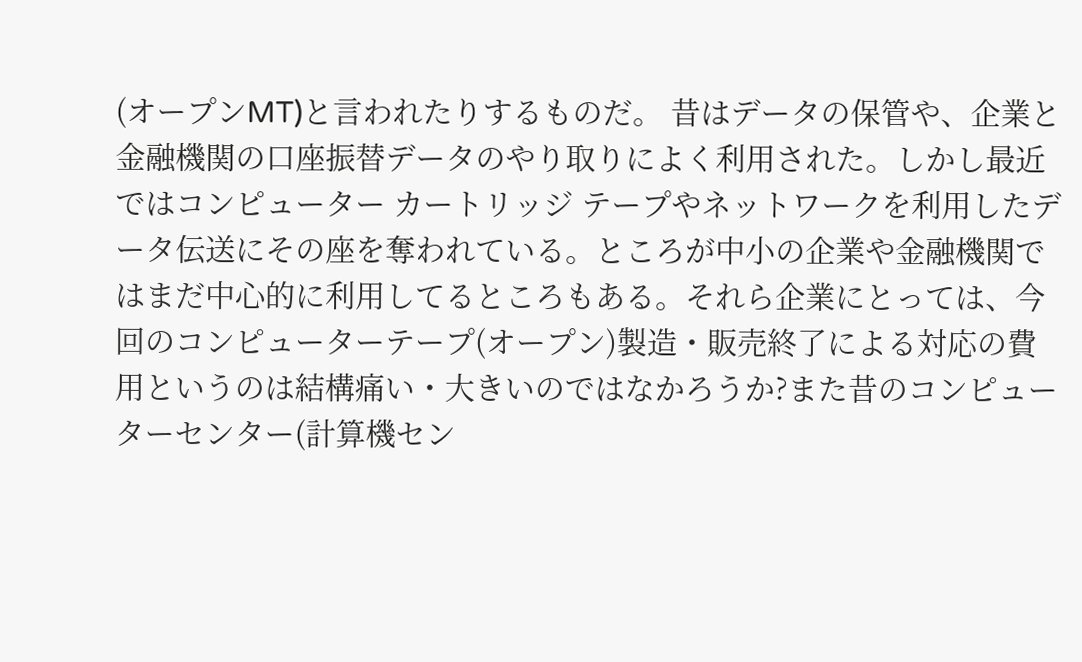(オープンMT)と言われたりするものだ。 昔はデータの保管や、企業と金融機関の口座振替データのやり取りによく利用された。しかし最近ではコンピューター カートリッジ テープやネットワークを利用したデータ伝送にその座を奪われている。ところが中小の企業や金融機関ではまだ中心的に利用してるところもある。それら企業にとっては、今回のコンピューターテープ(オープン)製造・販売終了による対応の費用というのは結構痛い・大きいのではなかろうか?また昔のコンピューターセンター(計算機セン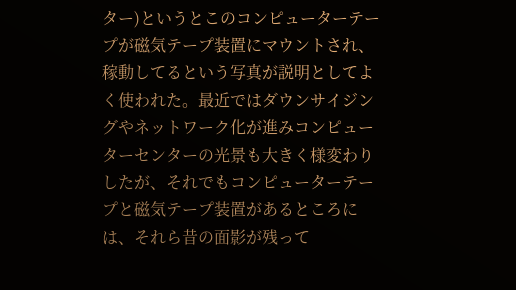ター)というとこのコンピューターテープが磁気テープ装置にマウントされ、稼動してるという写真が説明としてよく使われた。最近ではダウンサイジングやネットワーク化が進みコンピューターセンターの光景も大きく様変わりしたが、それでもコンピューターテープと磁気テープ装置があるところには、それら昔の面影が残って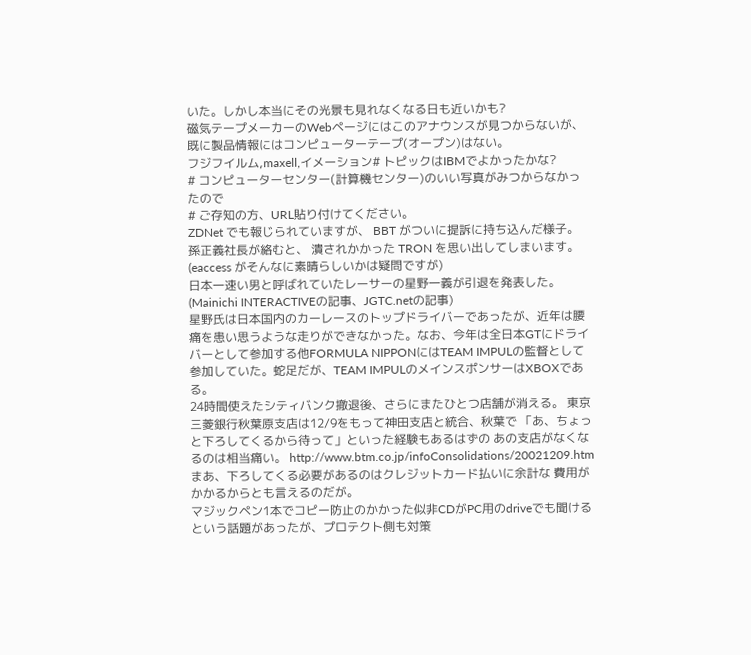いた。しかし本当にその光景も見れなくなる日も近いかも?
磁気テープメーカーのWebページにはこのアナウンスが見つからないが、既に製品情報にはコンピューターテープ(オープン)はない。
フジフイルム,maxell,イメーション# トピックはIBMでよかったかな?
# コンピューターセンター(計算機センター)のいい写真がみつからなかったので
# ご存知の方、URL貼り付けてください。
ZDNet でも報じられていますが、 BBT がついに提訴に持ち込んだ様子。
孫正義社長が絡むと、 潰されかかった TRON を思い出してしまいます。
(eaccess がそんなに素晴らしいかは疑問ですが)
日本一速い男と呼ばれていたレーサーの星野一義が引退を発表した。 (Mainichi INTERACTIVEの記事、JGTC.netの記事)
星野氏は日本国内のカーレースのトップドライバーであったが、近年は腰痛を患い思うような走りができなかった。なお、今年は全日本GTにドライバーとして参加する他FORMULA NIPPONにはTEAM IMPULの監督として参加していた。蛇足だが、TEAM IMPULのメインスポンサーはXBOXである。
24時間使えたシティバンク撤退後、さらにまたひとつ店舗が消える。 東京三菱銀行秋葉原支店は12/9をもって神田支店と統合、秋葉で 「あ、ちょっと下ろしてくるから待って」といった経験もあるはずの あの支店がなくなるのは相当痛い。 http://www.btm.co.jp/infoConsolidations/20021209.htm まあ、下ろしてくる必要があるのはクレジットカード払いに余計な 費用がかかるからとも言えるのだが。
マジックペン1本でコピー防止のかかった似非CDがPC用のdriveでも聞けるという話題があったが、プロテクト側も対策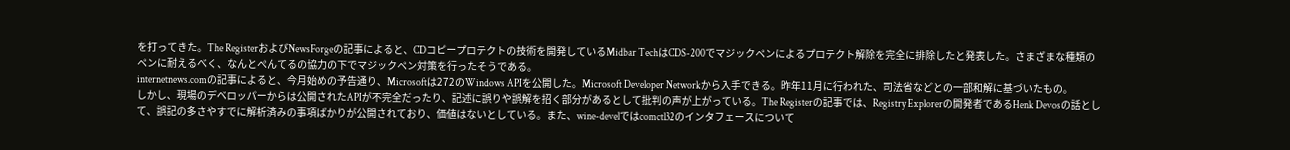を打ってきた。The RegisterおよびNewsForgeの記事によると、CDコピープロテクトの技術を開発しているMidbar TechはCDS-200でマジックペンによるプロテクト解除を完全に排除したと発表した。さまざまな種類のペンに耐えるべく、なんとぺんてるの協力の下でマジックペン対策を行ったそうである。
internetnews.comの記事によると、今月始めの予告通り、Microsoftは272のWindows APIを公開した。Microsoft Developer Networkから入手できる。昨年11月に行われた、司法省などとの一部和解に基づいたもの。
しかし、現場のデベロッパーからは公開されたAPIが不完全だったり、記述に誤りや誤解を招く部分があるとして批判の声が上がっている。The Registerの記事では、Registry Explorerの開発者であるHenk Devosの話として、誤記の多さやすでに解析済みの事項ばかりが公開されており、価値はないとしている。また、wine-develではcomctl32のインタフェースについて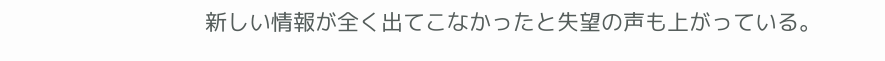新しい情報が全く出てこなかったと失望の声も上がっている。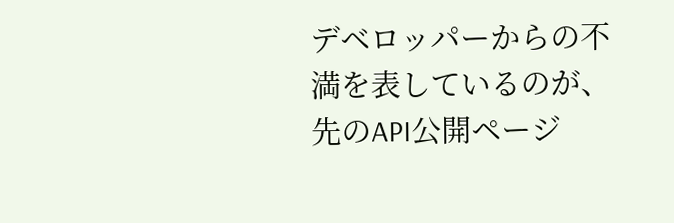デベロッパーからの不満を表しているのが、先のAPI公開ページ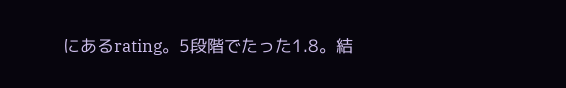にあるrating。5段階でたった1.8。結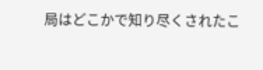局はどこかで知り尽くされたこ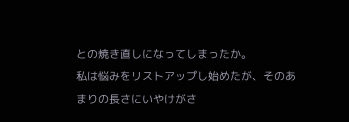との焼き直しになってしまったか。
私は悩みをリストアップし始めたが、そのあまりの長さにいやけがさ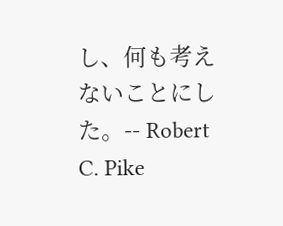し、何も考えないことにした。-- Robert C. Pike